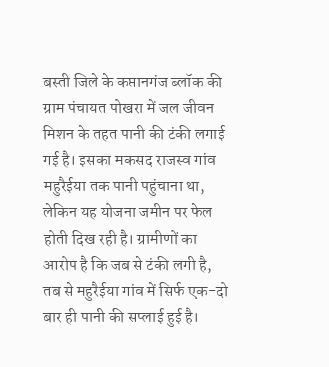बस्ती जिले के कप्तानगंज ब्लॉक की ग्राम पंचायत पोखरा में जल जीवन मिशन के तहत पानी की टंकी लगाई गई है। इसका मकसद राजस्व गांव महुरैईया तक पानी पहुंचाना था, लेकिन यह योजना जमीन पर फेल होती दिख रही है। ग्रामीणों का आरोप है कि जब से टंकी लगी है, तब से महुरैईया गांव में सिर्फ एक-दो बार ही पानी की सप्लाई हुई है।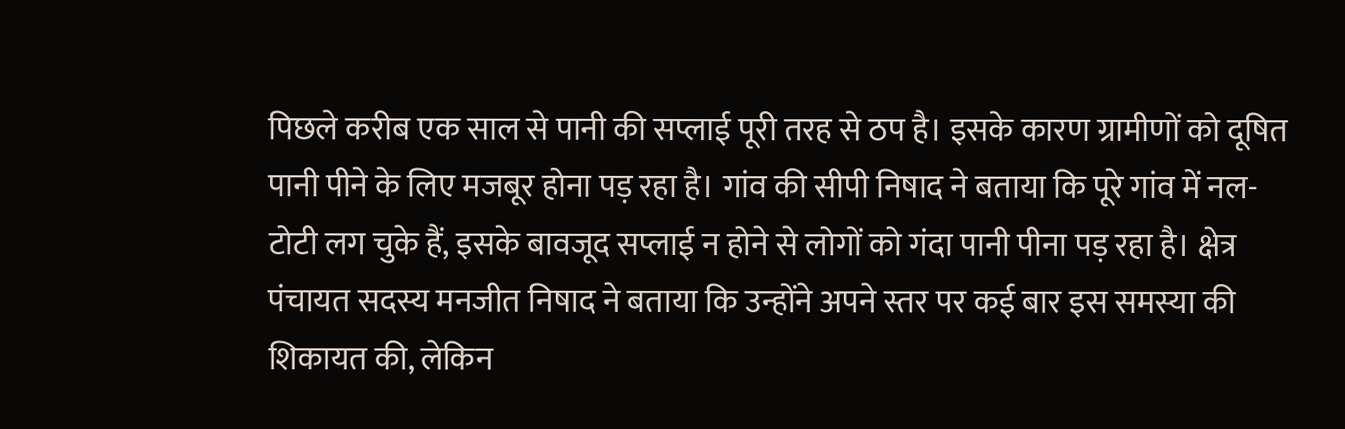पिछले करीब एक साल से पानी की सप्लाई पूरी तरह से ठप है। इसके कारण ग्रामीणों को दूषित पानी पीने के लिए मजबूर होना पड़ रहा है। गांव की सीपी निषाद ने बताया कि पूरे गांव में नल-टोटी लग चुके हैं, इसके बावजूद सप्लाई न होने से लोगों को गंदा पानी पीना पड़ रहा है। क्षेत्र पंचायत सदस्य मनजीत निषाद ने बताया कि उन्होंने अपने स्तर पर कई बार इस समस्या की शिकायत की, लेकिन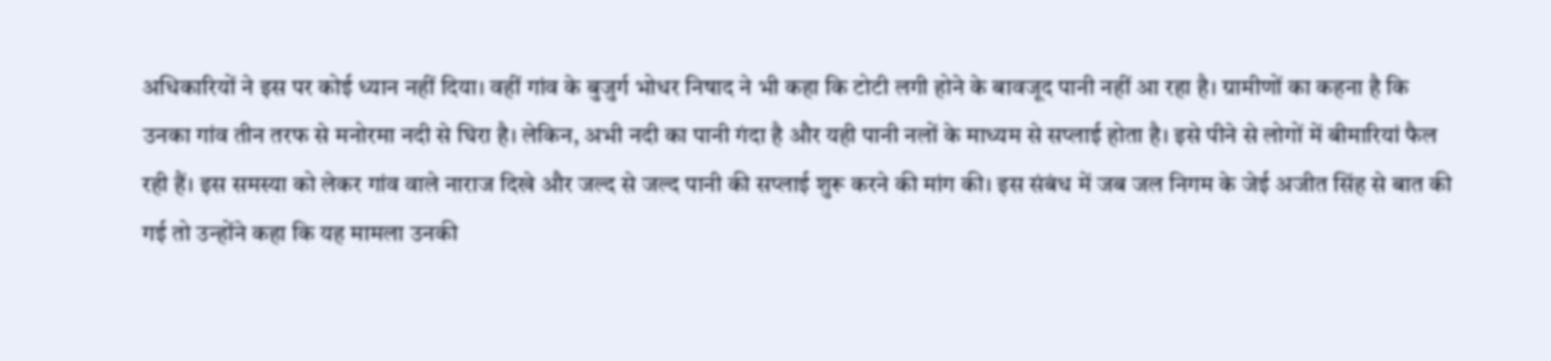अधिकारियों ने इस पर कोई ध्यान नहीं दिया। वहीं गांव के बुजुर्ग भोधर निषाद ने भी कहा कि टोटी लगी होने के बावजूद पानी नहीं आ रहा है। ग्रामीणों का कहना है कि उनका गांव तीन तरफ से मनोरमा नदी से घिरा है। लेकिन, अभी नदी का पानी गंदा है और यही पानी नलों के माध्यम से सप्लाई होता है। इसे पीने से लोगों में बीमारियां फैल रही हैं। इस समस्या को लेकर गांव वाले नाराज दिखे और जल्द से जल्द पानी की सप्लाई शुरू करने की मांग की। इस संबंध में जब जल निगम के जेई अजीत सिंह से बात की गई तो उन्होंने कहा कि यह मामला उनकी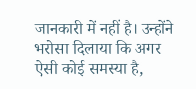जानकारी में नहीं है। उन्होंने भरोसा दिलाया कि अगर ऐसी कोई समस्या है,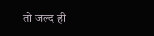तो जल्द ही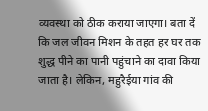व्यवस्था को ठीक कराया जाएगा। बता दें कि जल जीवन मिशन के तहत हर घर तक शुद्ध पीने का पानी पहुंचाने का दावा किया जाता है। लेकिन, महुरैईया गांव की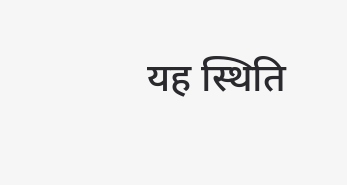यह स्थिति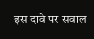इस दावे पर सवाल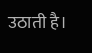उठाती है।